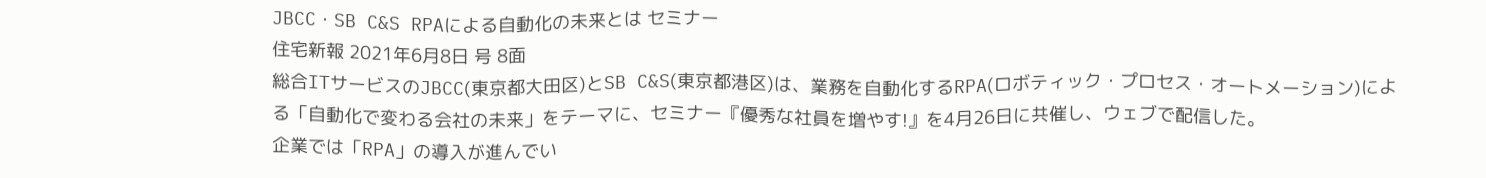JBCC・SB C&S RPAによる自動化の未来とは セミナー
住宅新報 2021年6月8日 号 8面
総合ITサービスのJBCC(東京都大田区)とSB C&S(東京都港区)は、業務を自動化するRPA(ロボティック・プロセス・オートメーション)による「自動化で変わる会社の未来」をテーマに、セミナー『優秀な社員を増やす!』を4月26日に共催し、ウェブで配信した。
企業では「RPA」の導入が進んでい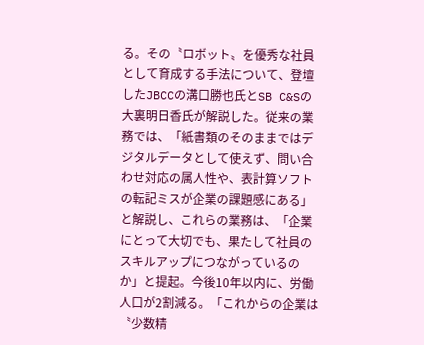る。その〝ロボット〟を優秀な社員として育成する手法について、登壇したJBCCの溝口勝也氏とSB C&Sの大裏明日香氏が解説した。従来の業務では、「紙書類のそのままではデジタルデータとして使えず、問い合わせ対応の属人性や、表計算ソフトの転記ミスが企業の課題感にある」と解説し、これらの業務は、「企業にとって大切でも、果たして社員のスキルアップにつながっているのか」と提起。今後10年以内に、労働人口が2割減る。「これからの企業は〝少数精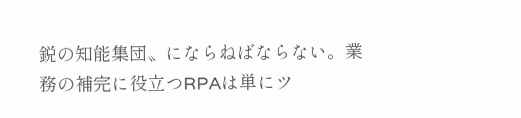鋭の知能集団〟にならねばならない。業務の補完に役立つRPAは単にツ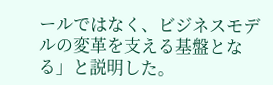ールではなく、ビジネスモデルの変革を支える基盤となる」と説明した。